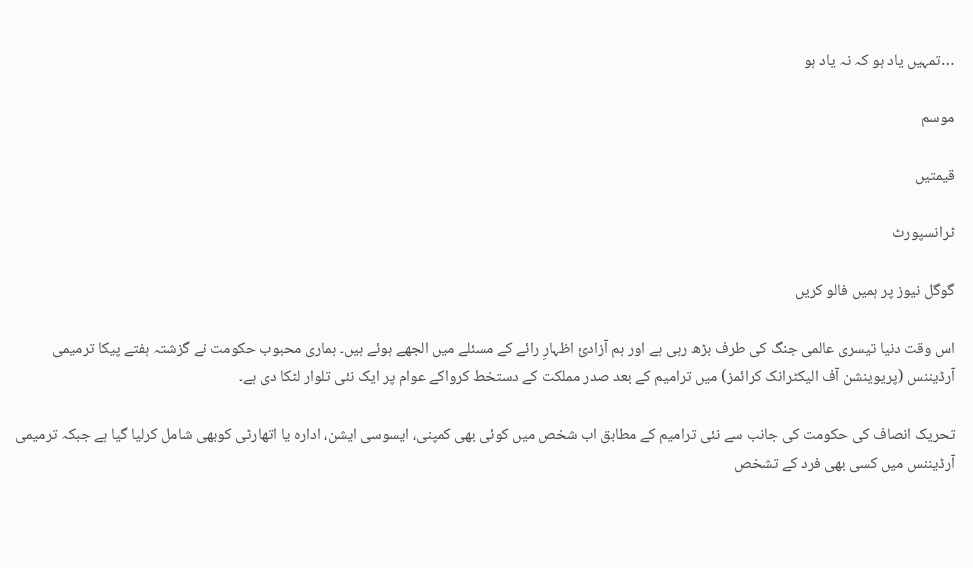…تمہیں یاد ہو کہ نہ یاد ہو

موسم

قیمتیں

ٹرانسپورٹ

گوگل نیوز پر ہمیں فالو کریں

اس وقت دنیا تیسری عالمی جنگ کی طرف بڑھ رہی ہے اور ہم آزادئ اظہارِ رائے کے مسئلے میں الجھے ہوئے ہیں۔ ہماری محبوب حکومت نے گزشتہ ہفتے پیکا ترمیمی آرڈیننس (پریوینشن آف الیکٹرانک کرائمز) میں ترامیم کے بعد صدر مملکت کے دستخط کرواکے عوام پر ایک نئی تلوار لٹکا دی ہے۔

تحریک انصاف کی حکومت کی جانب سے نئی ترامیم کے مطابق اب شخص میں کوئی بھی کمپنی، ایسوسی ایشن، ادارہ یا اتھارٹی کوبھی شامل کرلیا گیا ہے جبکہ ترمیمی آرڈیننس میں کسی بھی فرد کے تشخص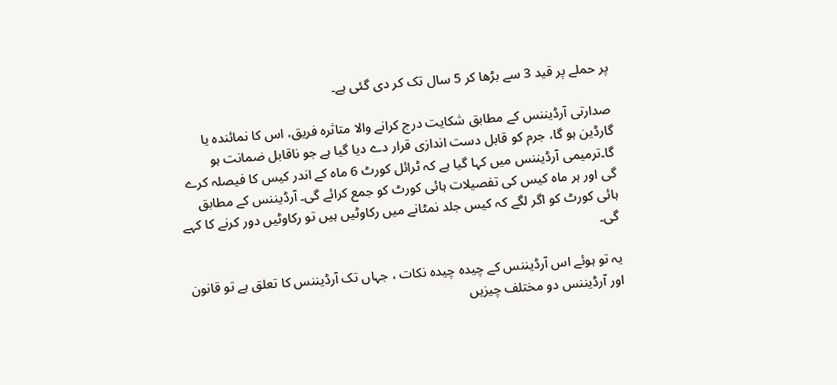پر حملے پر قید 3 سے بڑھا کر 5 سال تک کر دی گئی ہے۔

صدارتی آرڈیننس کے مطابق شکایت درج کرانے والا متاثرہ فریق، اس کا نمائندہ یا گارڈین ہو گا، جرم کو قابل دست اندازی قرار دے دیا گیا ہے جو ناقابل ضمانت ہو گا۔ترمیمی آرڈیننس میں کہا گیا ہے کہ ٹرائل کورٹ 6 ماہ کے اندر کیس کا فیصلہ کرے گی اور ہر ماہ کیس کی تفصیلات ہائی کورٹ کو جمع کرائے گی۔ آرڈیننس کے مطابق ہائی کورٹ کو اگر لگے کہ کیس جلد نمٹانے میں رکاوٹیں ہیں تو رکاوٹیں دور کرنے کا کہے گی۔

یہ تو ہوئے اس آرڈیننس کے چیدہ چیدہ نکات ، جہاں تک آرڈیننس کا تعلق ہے تو قانون اور آرڈیننس دو مختلف چیزیں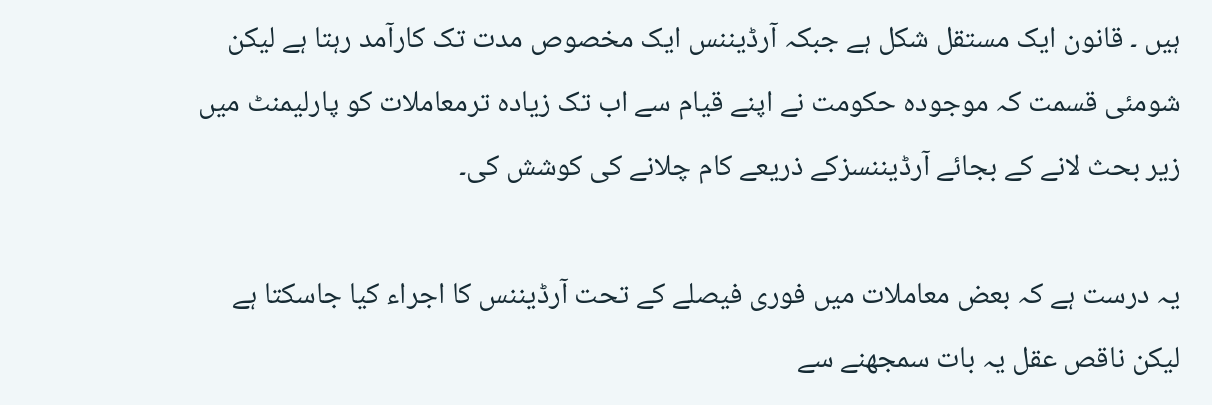ہیں ۔ قانون ایک مستقل شکل ہے جبکہ آرڈیننس ایک مخصوص مدت تک کارآمد رہتا ہے لیکن شومئی قسمت کہ موجودہ حکومت نے اپنے قیام سے اب تک زیادہ ترمعاملات کو پارلیمنٹ میں زیر بحث لانے کے بجائے آرڈیننسزکے ذریعے کام چلانے کی کوشش کی۔

یہ درست ہے کہ بعض معاملات میں فوری فیصلے کے تحت آرڈیننس کا اجراء کیا جاسکتا ہے لیکن ناقص عقل یہ بات سمجھنے سے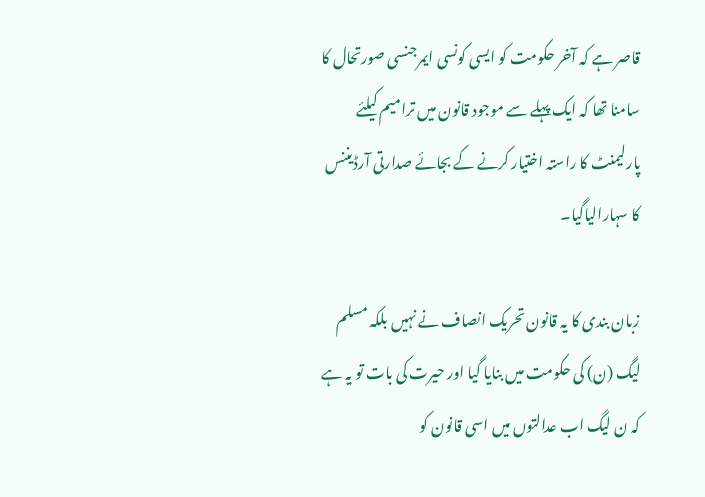قاصر ہے کہ آخر حکومت کو ایسی کونسی ایمرجنسی صورتحال کا سامنا تھا کہ ایک پہلے سے موجود قانون میں ترامیم کیلئے پارلیمنٹ کا راستہ اختیار کرنے کے بجائے صدارتی آرڈیننس کا سہارالیاگیا۔

زبان بندی کا یہ قانون تحریک انصاف نے نہیں بلکہ مسلم لیگ (ن) کی حکومت میں بنایا گیا اور حیرت کی بات تو یہ ہے کہ ن لیگ اب عدالتوں میں اسی قانون کو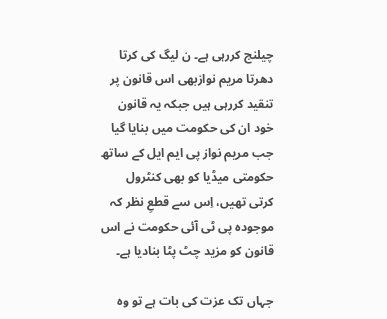چیلنج کررہی ہے۔ ن لیگ کی کرتا دھرتا مریم نوازبھی اس قانون پر تنقید کررہی ہیں جبکہ یہ قانون خود ان کی حکومت میں بنایا گیا جب مریم نواز پی ایم ایل کے ساتھ حکومتی میڈیا کو بھی کنٹرول کرتی تھیں، اِس سے قطعِ نظر کہ موجودہ پی ٹی آئی حکومت نے اس قانون کو مزید چٹ پٹا بنادیا ہے۔

جہاں تک عزت کی بات ہے تو وہ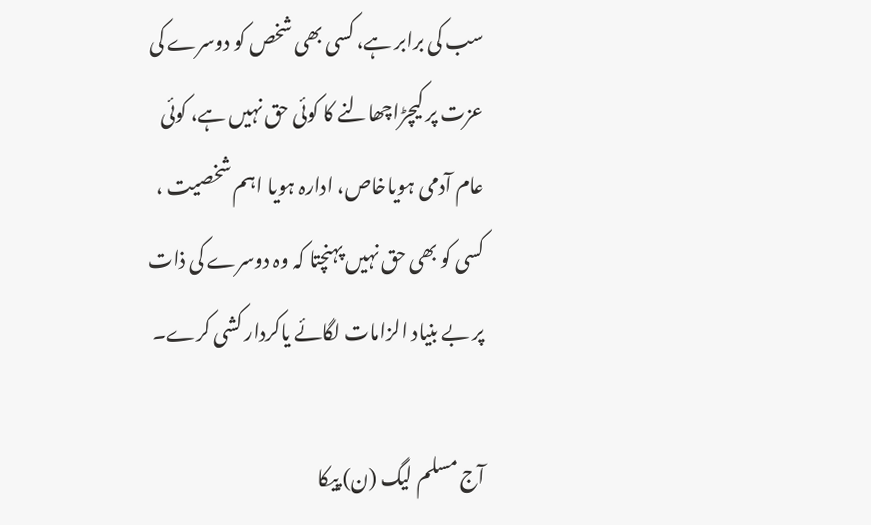سب کی برابر ہے، کسی بھی شخص کو دوسرے کی عزت پر کیچڑاچھالنے کا کوئی حق نہیں ہے، کوئی عام آدمی ہویاخاص، ادارہ ہویا اہم شخصیت ، کسی کو بھی حق نہیں پہنچتا کہ وہ دوسرے کی ذات پر بے بنیاد الزامات لگائے یاکردار کشی کرے۔

آج مسلم لیگ (ن) پیکا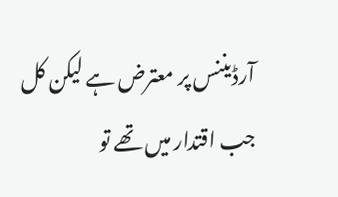آرڈیننس پر معترض ہے لیکن کل جب اقتدار میں تھے تو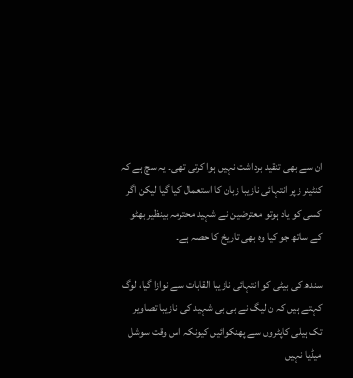ان سے بھی تنقید برداشت نہیں ہوا کرتی تھی۔ یہ سچ ہے کہ کنٹینر زپر انتہائی نازیبا زبان کا استعمال کیا گیا لیکن اگر کسی کو یاد ہوتو معترضین نے شہید محترمہ بینظیر بھٹو کے ساتھ جو کیا وہ بھی تاریخ کا حصہ ہے۔

سندھ کی بیٹی کو انتہائی نازیبا القابات سے نوازا گیا، لوگ کہتے ہیں کہ ن لیگ نے بی بی شہید کی نازیبا تصاویر تک ہیلی کاپٹروں سے پھنکوائیں کیونکہ اس وقت سوشل میڈیا نہیں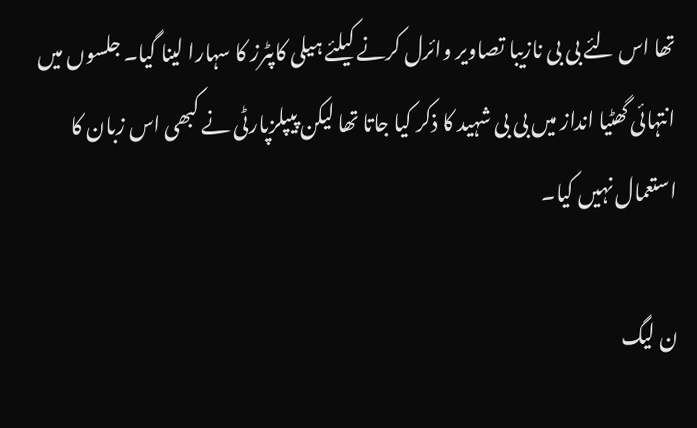تھا اس لئے بی بی نازیبا تصاویر وائرل کرنے کیلئے ہیلی کاپٹرز کا سہارا لینا گیا۔ جلسوں میں انتہائی گھٹیا انداز میں بی بی شہید کا ذکر کیا جاتا تھا لیکن پیپلزپارٹی نے کبھی اس زبان کا استعمال نہیں کیا۔

ن لیگ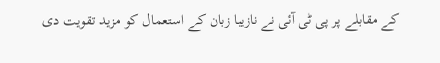کے مقابلے پر پی ٹی آئی نے نازیبا زبان کے استعمال کو مزید تقویت دی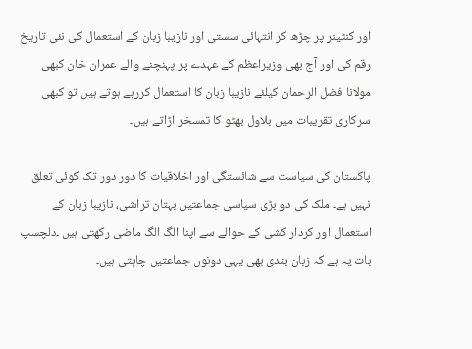اور کنٹینر پر چڑھ کر انتہائی سستی اور نازیبا زبان کے استعمال کی نئی تاریخ رقم کی اور آج بھی وزیراعظم کے عہدے پر پہنچنے والے عمران خان کبھی مولانا فضل الرحمان کیلئے نازیبا زبان کا استعمال کررہے ہوتے ہیں تو کبھی سرکاری تقریبات میں بلاول بھٹو کا تمسخر اڑاتے ہیں۔

پاکستان کی سیاست سے شائستگی اور اخلاقیات کا دور دور تک کوئی تعلق نہیں ہے۔ ملک کی دو بڑی سیاسی جماعتیں بہتان تراشی، نازیبا زبان کے استعمال اور کردار کشی کے حوالے سے اپنا الگ الگ ماضی رکھتی ہیں ۔دلچسپ بات یہ ہے کہ زبان بندی بھی یہی دونوں جماعتیں چاہتی ہیں۔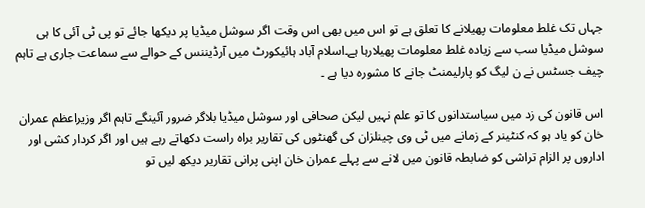جہاں تک غلط معلومات پھیلانے کا تعلق ہے تو اس میں بھی اس وقت اگر سوشل میڈیا پر دیکھا جائے تو پی ٹی آئی کا ہی سوشل میڈیا سب سے زیادہ غلط معلومات پھیلارہا ہے۔اسلام آباد ہائیکورٹ میں آرڈیننس کے حوالے سے سماعت جاری ہے تاہم چیف جسٹس نے ن لیگ کو پارلیمنٹ جانے کا مشورہ دیا ہے ۔

اس قانون کی زد میں سیاستدانوں کا تو علم نہیں لیکن صحافی اور سوشل میڈیا بلاگر ضرور آئینگے تاہم اگر وزیراعظم عمران خان کو یاد ہو کہ کنٹینر کے زمانے میں ٹی وی چینلزان کی گھنٹوں کی تقاریر براہ راست دکھاتے رہے ہیں اور اگر کردار کشی اور اداروں پر الزام تراشی کو ضابطہ قانون میں لانے سے پہلے عمران خان اپنی پرانی تقاریر دیکھ لیں تو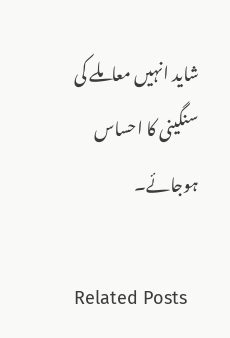شاید انہیں معاملے کی سنگینی کا احساس ہوجائے۔

Related Posts